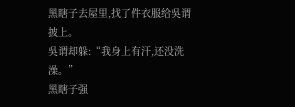黑瞎子去屋里,找了件衣服给吳谓披上。
吳谓却躲:“我身上有汗,还没洗澡。”
黑瞎子强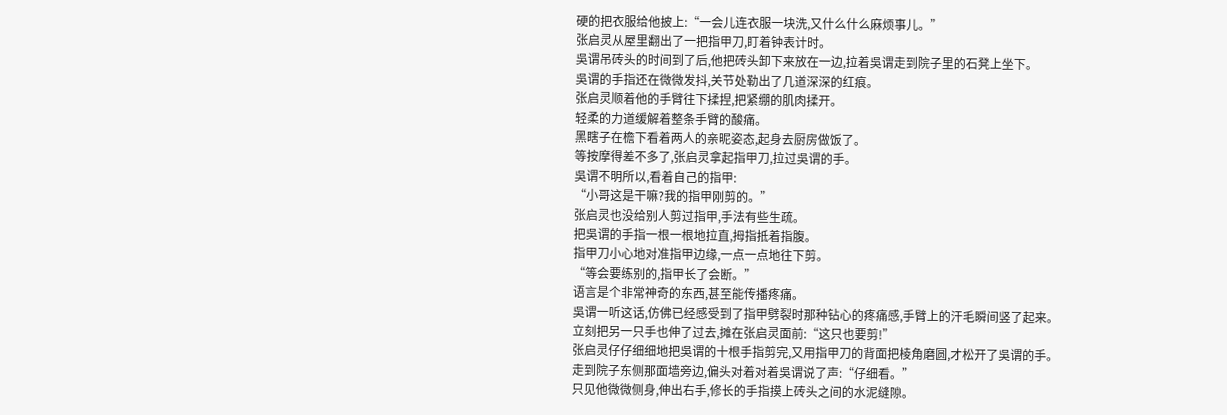硬的把衣服给他披上:“一会儿连衣服一块洗,又什么什么麻烦事儿。”
张启灵从屋里翻出了一把指甲刀,盯着钟表计时。
吳谓吊砖头的时间到了后,他把砖头卸下来放在一边,拉着吳谓走到院子里的石凳上坐下。
吳谓的手指还在微微发抖,关节处勒出了几道深深的红痕。
张启灵顺着他的手臂往下揉捏,把紧绷的肌肉揉开。
轻柔的力道缓解着整条手臂的酸痛。
黑瞎子在檐下看着两人的亲昵姿态,起身去厨房做饭了。
等按摩得差不多了,张启灵拿起指甲刀,拉过吳谓的手。
吳谓不明所以,看着自己的指甲:
“小哥这是干嘛?我的指甲刚剪的。”
张启灵也没给别人剪过指甲,手法有些生疏。
把吳谓的手指一根一根地拉直,拇指抵着指腹。
指甲刀小心地对准指甲边缘,一点一点地往下剪。
“等会要练别的,指甲长了会断。”
语言是个非常神奇的东西,甚至能传播疼痛。
吳谓一听这话,仿佛已经感受到了指甲劈裂时那种钻心的疼痛感,手臂上的汗毛瞬间竖了起来。
立刻把另一只手也伸了过去,摊在张启灵面前:“这只也要剪!”
张启灵仔仔细细地把吳谓的十根手指剪完,又用指甲刀的背面把棱角磨圆,才松开了吳谓的手。
走到院子东侧那面墙旁边,偏头对着对着吳谓说了声:“仔细看。”
只见他微微侧身,伸出右手,修长的手指摸上砖头之间的水泥缝隙。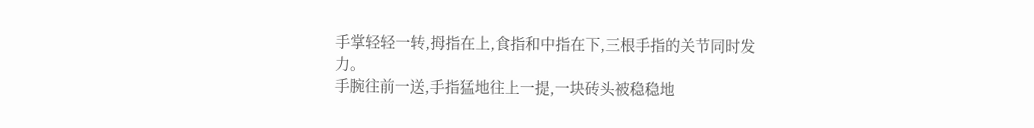手掌轻轻一转,拇指在上,食指和中指在下,三根手指的关节同时发力。
手腕往前一送,手指猛地往上一提,一块砖头被稳稳地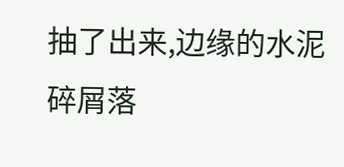抽了出来,边缘的水泥碎屑落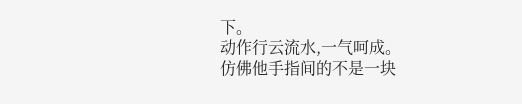下。
动作行云流水,一气呵成。
仿佛他手指间的不是一块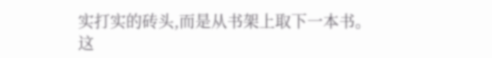实打实的砖头,而是从书架上取下一本书。
这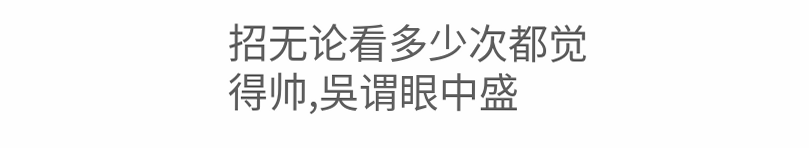招无论看多少次都觉得帅,吳谓眼中盛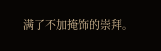满了不加掩饰的崇拜。